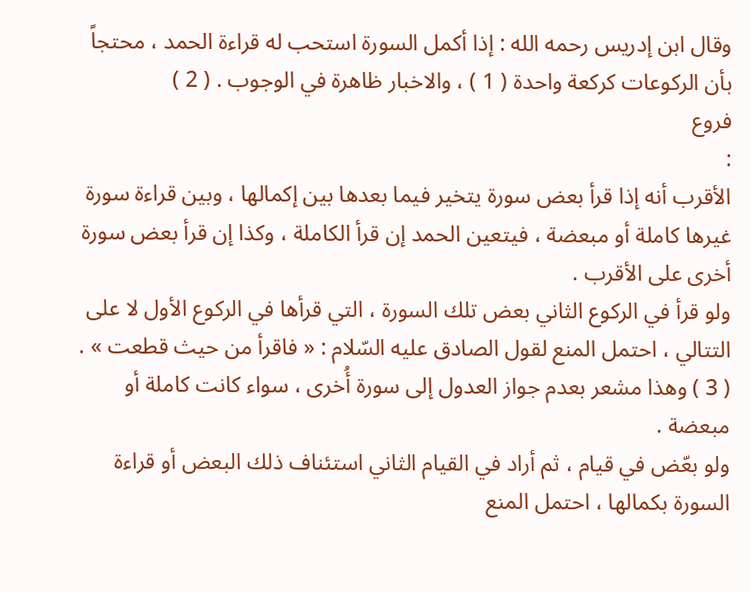وقال ابن إدريس رحمه الله : إذا أكمل السورة استحب له قراءة الحمد ، محتجاً بأن الركوعات كركعة واحدة ( 1 ) ، والاخبار ظاهرة في الوجوب . ( 2 )
فروع
:
الأقرب أنه إذا قرأ بعض سورة يتخير فيما بعدها بين إكمالها ، وبين قراءة سورة غيرها كاملة أو مبعضة ، فيتعين الحمد إن قرأ الكاملة ، وكذا إن قرأ بعض سورة أخرى على الأقرب .
ولو قرأ في الركوع الثاني بعض تلك السورة ، التي قرأها في الركوع الأول لا على التتالي ، احتمل المنع لقول الصادق عليه السّلام : « فاقرأ من حيث قطعت » . ( 3 ) وهذا مشعر بعدم جواز العدول إلى سورة أُخرى ، سواء كانت كاملة أو مبعضة .
ولو بعّض في قيام ، ثم أراد في القيام الثاني استئناف ذلك البعض أو قراءة السورة بكمالها ، احتمل المنع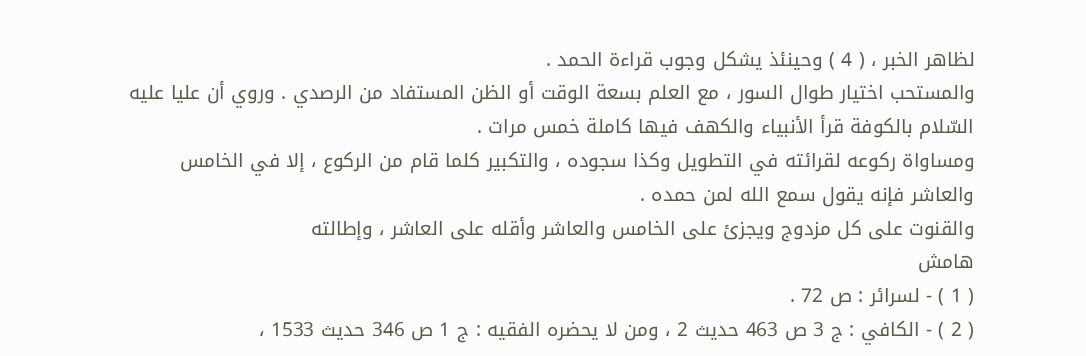لظاهر الخبر ، ( 4 ) وحينئذ يشكل وجوب قراءة الحمد .
والمستحب اختيار طوال السور ، مع العلم بسعة الوقت أو الظن المستفاد من الرصدي . وروي أن عليا عليه السّلام بالكوفة قرأ الأنبياء والكهف فيها كاملة خمس مرات .
ومساواة ركوعه لقرائته في التطويل وكذا سجوده ، والتكبير كلما قام من الركوع ، إلا في الخامس والعاشر فإنه يقول سمع الله لمن حمده .
والقنوت على كل مزدوج ويجزئ على الخامس والعاشر وأقله على العاشر ، وإطالته
هامش
( 1 ) - لسرائر : ص 72 .
( 2 ) - الكافي : ج 3 ص 463 حديث 2 ، ومن لا يحضره الفقيه : ج 1 ص 346 حديث 1533 ،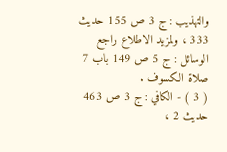والتهذيب : ج 3 ص 155 حديث 333 ، ولمزيد الاطلاع راجع الوسائل : ج 5 ص 149 باب 7 صلاة الكسوف .
( 3 ) - الكافي : ج 3 ص 463 حديث 2 ،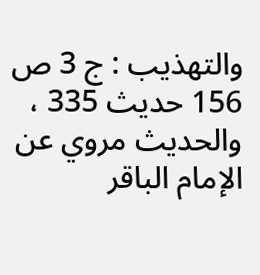والتهذيب : ج 3 ص 156 حديث 335 ، والحديث مروي عن الإمام الباقر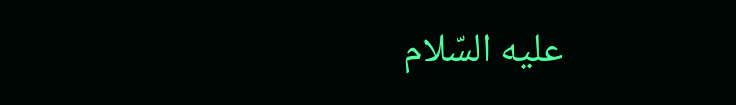عليه السّلام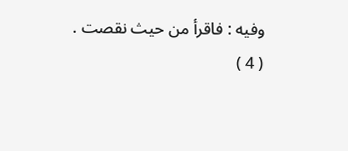وفيه : فاقرأ من حيث نقصت .
( 4 )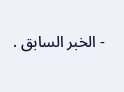- الخبر السابق .